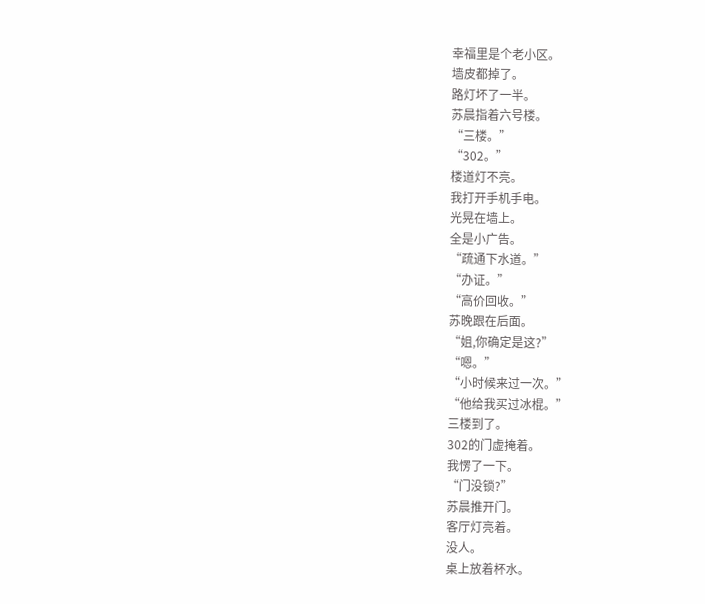幸福里是个老小区。
墙皮都掉了。
路灯坏了一半。
苏晨指着六号楼。
“三楼。”
“302。”
楼道灯不亮。
我打开手机手电。
光晃在墙上。
全是小广告。
“疏通下水道。”
“办证。”
“高价回收。”
苏晚跟在后面。
“姐,你确定是这?”
“嗯。”
“小时候来过一次。”
“他给我买过冰棍。”
三楼到了。
302的门虚掩着。
我愣了一下。
“门没锁?”
苏晨推开门。
客厅灯亮着。
没人。
桌上放着杯水。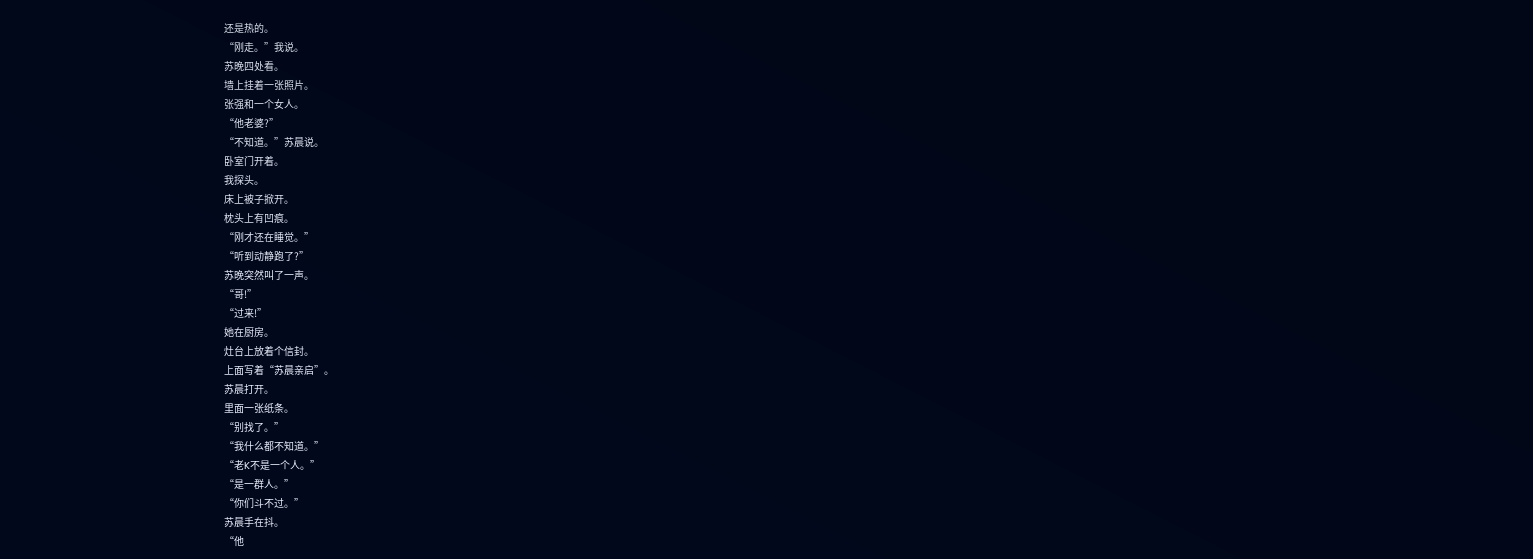还是热的。
“刚走。”我说。
苏晚四处看。
墙上挂着一张照片。
张强和一个女人。
“他老婆?”
“不知道。”苏晨说。
卧室门开着。
我探头。
床上被子掀开。
枕头上有凹痕。
“刚才还在睡觉。”
“听到动静跑了?”
苏晚突然叫了一声。
“哥!”
“过来!”
她在厨房。
灶台上放着个信封。
上面写着“苏晨亲启”。
苏晨打开。
里面一张纸条。
“别找了。”
“我什么都不知道。”
“老K不是一个人。”
“是一群人。”
“你们斗不过。”
苏晨手在抖。
“他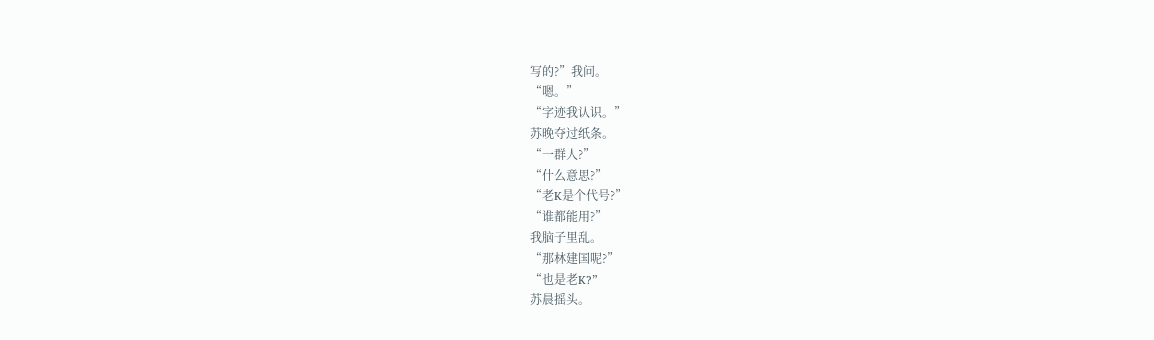写的?”我问。
“嗯。”
“字迹我认识。”
苏晚夺过纸条。
“一群人?”
“什么意思?”
“老K是个代号?”
“谁都能用?”
我脑子里乱。
“那林建国呢?”
“也是老K?”
苏晨摇头。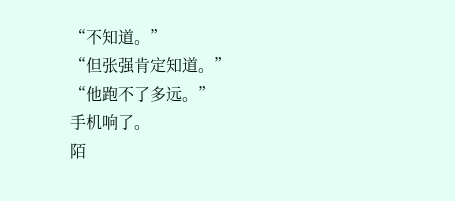“不知道。”
“但张强肯定知道。”
“他跑不了多远。”
手机响了。
陌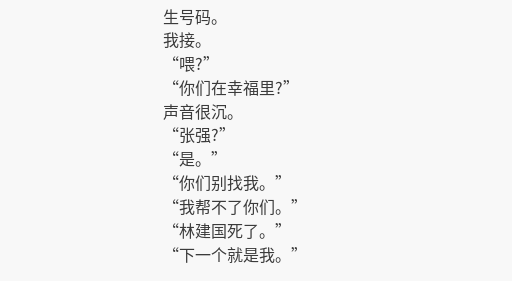生号码。
我接。
“喂?”
“你们在幸福里?”
声音很沉。
“张强?”
“是。”
“你们别找我。”
“我帮不了你们。”
“林建国死了。”
“下一个就是我。”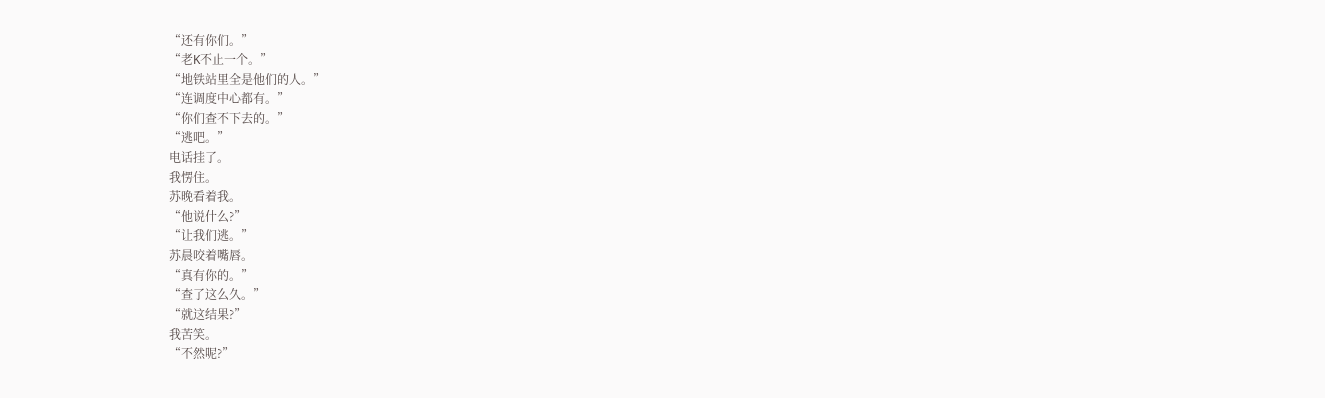“还有你们。”
“老K不止一个。”
“地铁站里全是他们的人。”
“连调度中心都有。”
“你们查不下去的。”
“逃吧。”
电话挂了。
我愣住。
苏晚看着我。
“他说什么?”
“让我们逃。”
苏晨咬着嘴唇。
“真有你的。”
“查了这么久。”
“就这结果?”
我苦笑。
“不然呢?”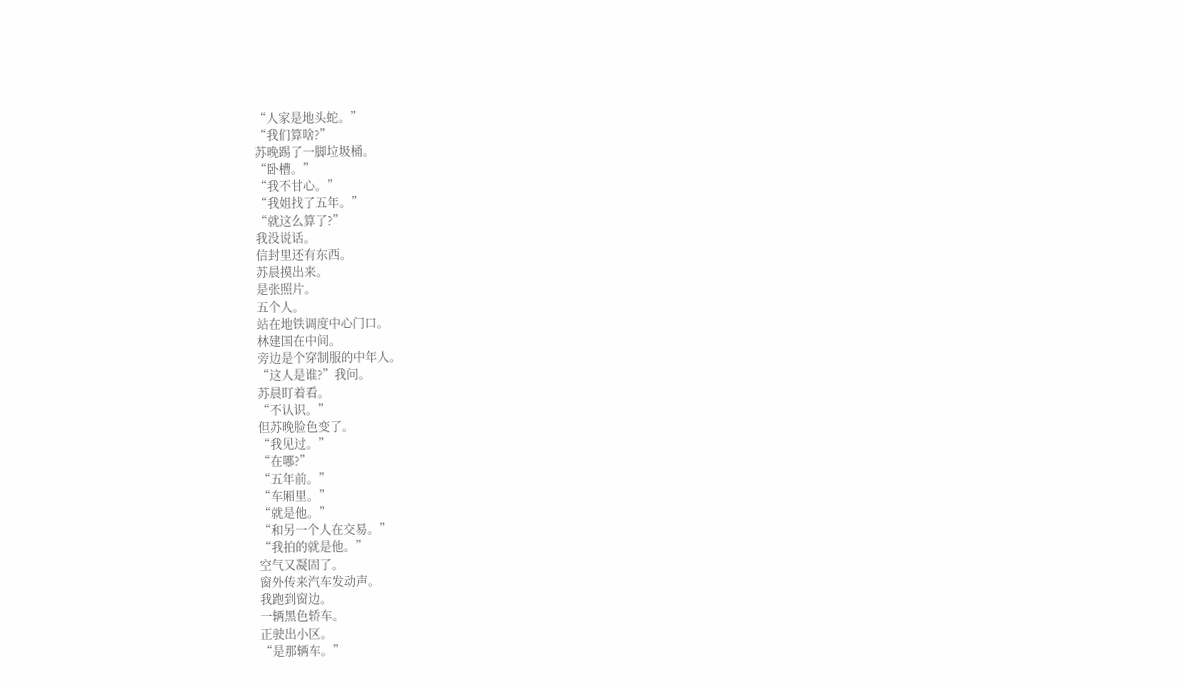“人家是地头蛇。”
“我们算啥?”
苏晚踢了一脚垃圾桶。
“卧槽。”
“我不甘心。”
“我姐找了五年。”
“就这么算了?”
我没说话。
信封里还有东西。
苏晨摸出来。
是张照片。
五个人。
站在地铁调度中心门口。
林建国在中间。
旁边是个穿制服的中年人。
“这人是谁?”我问。
苏晨盯着看。
“不认识。”
但苏晚脸色变了。
“我见过。”
“在哪?”
“五年前。”
“车厢里。”
“就是他。”
“和另一个人在交易。”
“我拍的就是他。”
空气又凝固了。
窗外传来汽车发动声。
我跑到窗边。
一辆黑色轿车。
正驶出小区。
“是那辆车。”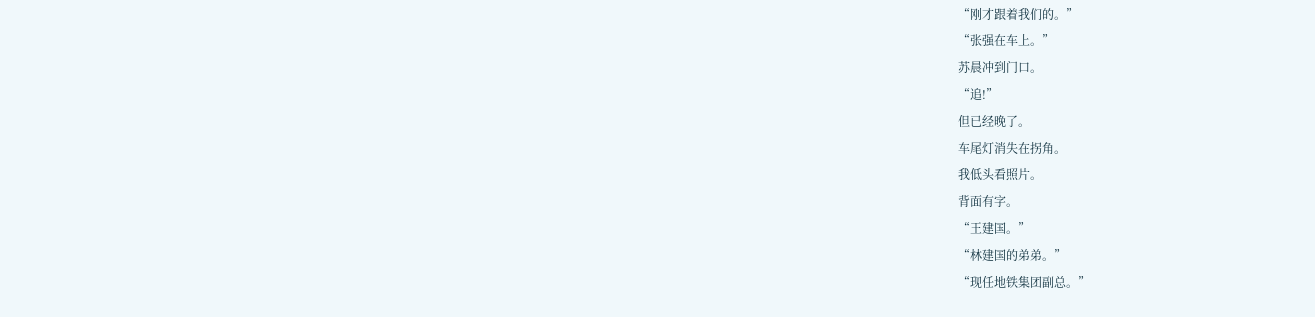“刚才跟着我们的。”
“张强在车上。”
苏晨冲到门口。
“追!”
但已经晚了。
车尾灯消失在拐角。
我低头看照片。
背面有字。
“王建国。”
“林建国的弟弟。”
“现任地铁集团副总。”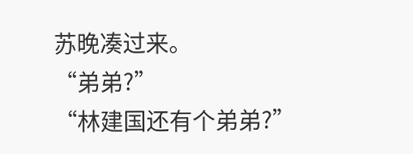苏晚凑过来。
“弟弟?”
“林建国还有个弟弟?”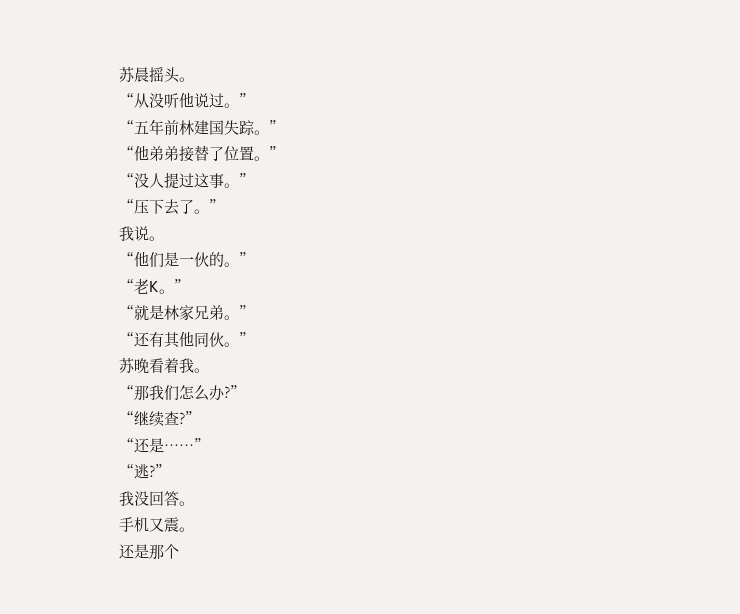苏晨摇头。
“从没听他说过。”
“五年前林建国失踪。”
“他弟弟接替了位置。”
“没人提过这事。”
“压下去了。”
我说。
“他们是一伙的。”
“老K。”
“就是林家兄弟。”
“还有其他同伙。”
苏晚看着我。
“那我们怎么办?”
“继续查?”
“还是……”
“逃?”
我没回答。
手机又震。
还是那个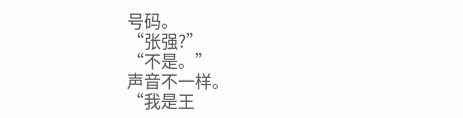号码。
“张强?”
“不是。”
声音不一样。
“我是王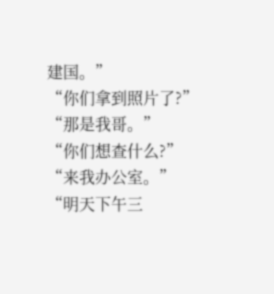建国。”
“你们拿到照片了?”
“那是我哥。”
“你们想查什么?”
“来我办公室。”
“明天下午三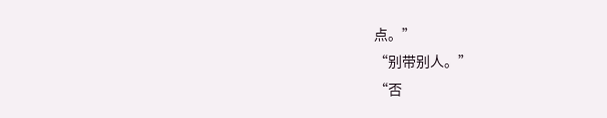点。”
“别带别人。”
“否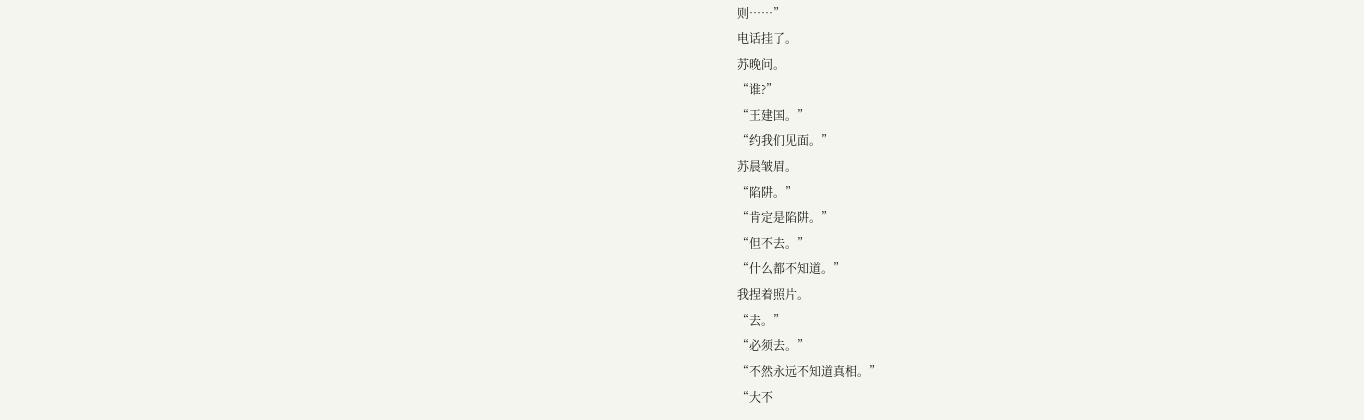则……”
电话挂了。
苏晚问。
“谁?”
“王建国。”
“约我们见面。”
苏晨皱眉。
“陷阱。”
“肯定是陷阱。”
“但不去。”
“什么都不知道。”
我捏着照片。
“去。”
“必须去。”
“不然永远不知道真相。”
“大不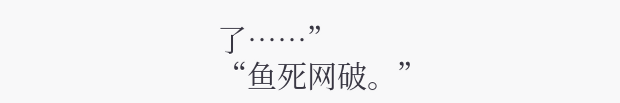了……”
“鱼死网破。”